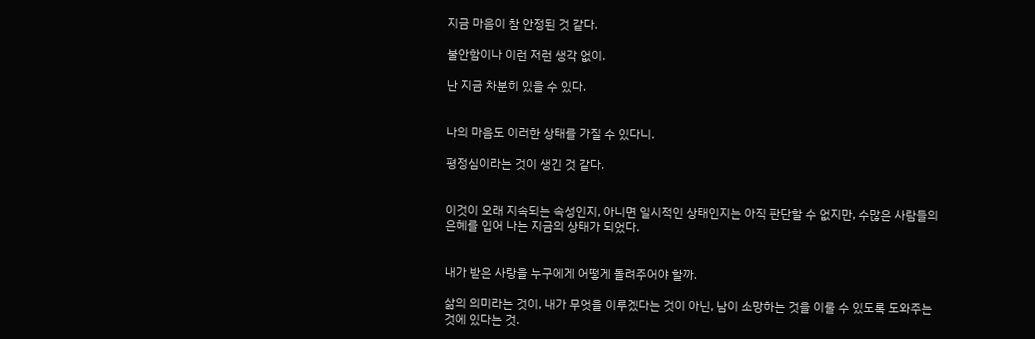지금 마음이 참 안정된 것 같다.

불안함이나 이런 저런 생각 없이.

난 지금 차분히 있을 수 있다.


나의 마음도 이러한 상태를 가질 수 있다니.

평정심이라는 것이 생긴 것 같다.


이것이 오래 지속되는 속성인지, 아니면 일시적인 상태인지는 아직 판단할 수 없지만, 수많은 사람들의 은혜를 입어 나는 지금의 상태가 되었다.


내가 받은 사랑을 누구에게 어떻게 돌려주어야 할까.

삶의 의미라는 것이, 내가 무엇을 이루겠다는 것이 아닌, 남이 소망하는 것을 이룰 수 있도록 도와주는 것에 있다는 것.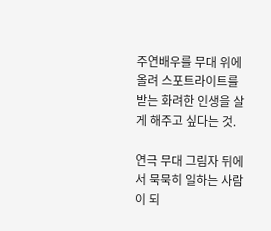주연배우를 무대 위에 올려 스포트라이트를 받는 화려한 인생을 살게 해주고 싶다는 것.

연극 무대 그림자 뒤에서 묵묵히 일하는 사람이 되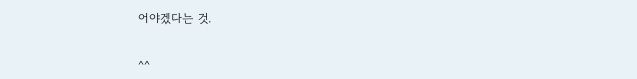어야겠다는 것.


^^